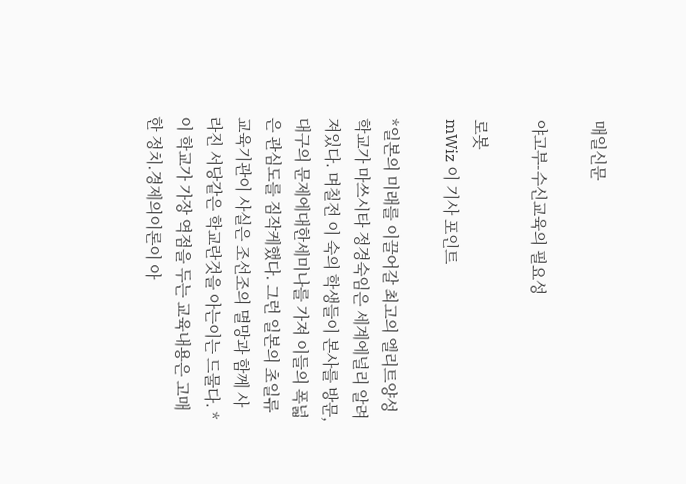매일신문

야고부-수신교육의 필요성

로봇
mWiz 이 기사 포인트

*일본의 미래를 이끌어갈 최고의 엘리트양성학교가 마쓰시타 정경숙임은 세계에널리 알려져있다. 며칠전 이 숙의 학생들이 본사를 방문, 대구의 문제에대한세미나를 가져 이들의 폭넓은 관심도를 짐작케했다. 그런 일본의 초일류교육기관이 사실은 조선조의 멸망과 함께 사라진 서당같은 학교란것을 아는이는 드물다. *이 학교가 가장 역점을 두는 교육내용은 고매한 정치.경제의이론이 아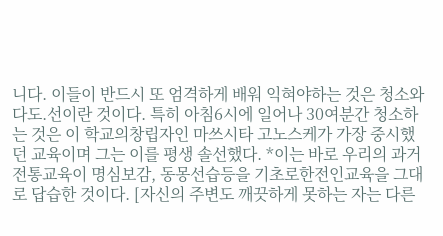니다. 이들이 반드시 또 엄격하게 배워 익혀야하는 것은 청소와 다도.선이란 것이다. 특히 아침6시에 일어나 30여분간 청소하는 것은 이 학교의창립자인 마쓰시타 고노스케가 가장 중시했던 교육이며 그는 이를 평생 솔선했다. *이는 바로 우리의 과거 전통교육이 명심보감, 동몽선습등을 기초로한전인교육을 그대로 답습한 것이다. [자신의 주변도 깨끗하게 못하는 자는 다른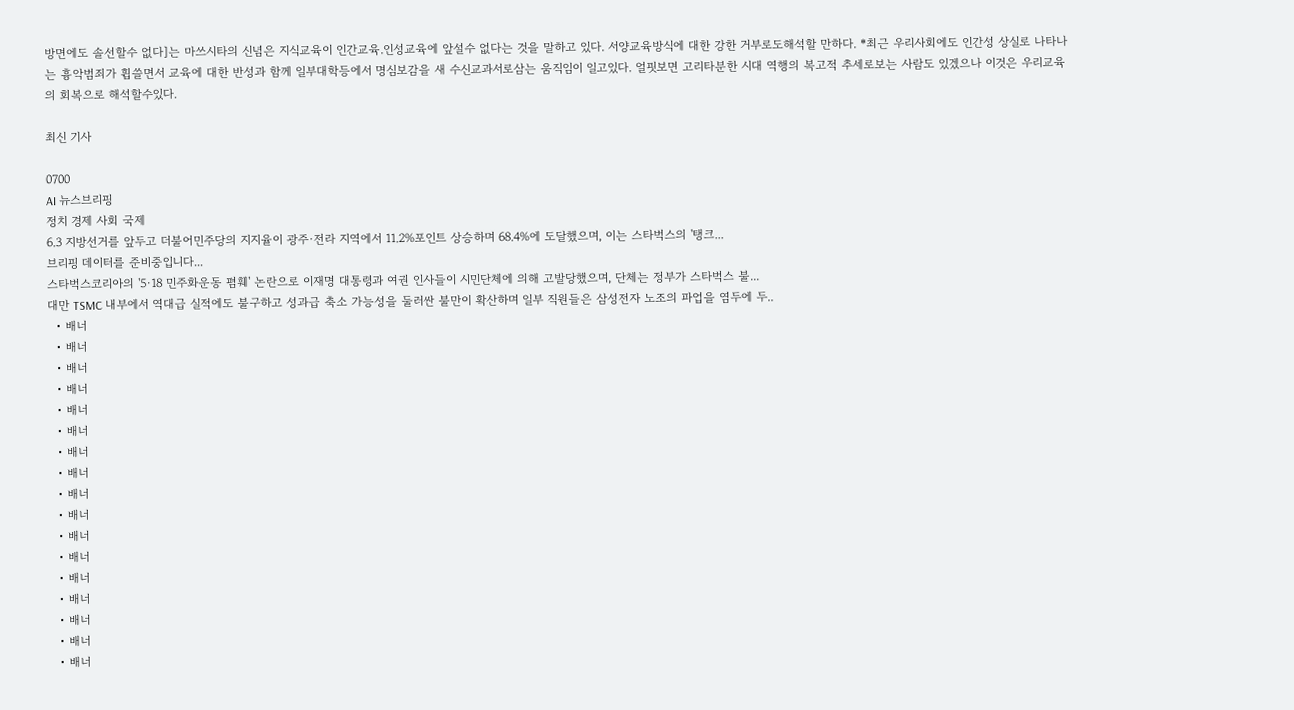방면에도 솔선할수 없다]는 마쓰시타의 신념은 지식교육이 인간교육.인성교육에 앞설수 없다는 것을 말하고 있다. 서양교육방식에 대한 강한 거부로도해석할 만하다. *최근 우리사회에도 인간성 상실로 나타나는 흉악범죄가 휩쓸면서 교육에 대한 반성과 함께 일부대학등에서 명심보감을 새 수신교과서로삼는 움직임이 일고있다. 얼핏보면 고리타분한 시대 역행의 복고적 추세로보는 사람도 있겠으나 이것은 우리교육의 회복으로 해석할수있다.

최신 기사

0700
AI 뉴스브리핑
정치 경제 사회 국제
6.3 지방선거를 앞두고 더불어민주당의 지지율이 광주·전라 지역에서 11.2%포인트 상승하며 68.4%에 도달했으며, 이는 스타벅스의 '탱크...
브리핑 데이터를 준비중입니다...
스타벅스코리아의 '5·18 민주화운동 폄훼' 논란으로 이재명 대통령과 여권 인사들이 시민단체에 의해 고발당했으며, 단체는 정부가 스타벅스 불...
대만 TSMC 내부에서 역대급 실적에도 불구하고 성과급 축소 가능성을 둘러싼 불만이 확산하며 일부 직원들은 삼성전자 노조의 파업을 염두에 두..
  • 배너
  • 배너
  • 배너
  • 배너
  • 배너
  • 배너
  • 배너
  • 배너
  • 배너
  • 배너
  • 배너
  • 배너
  • 배너
  • 배너
  • 배너
  • 배너
  • 배너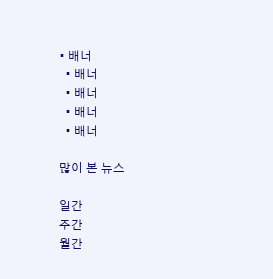• 배너
  • 배너
  • 배너
  • 배너
  • 배너

많이 본 뉴스

일간
주간
월간